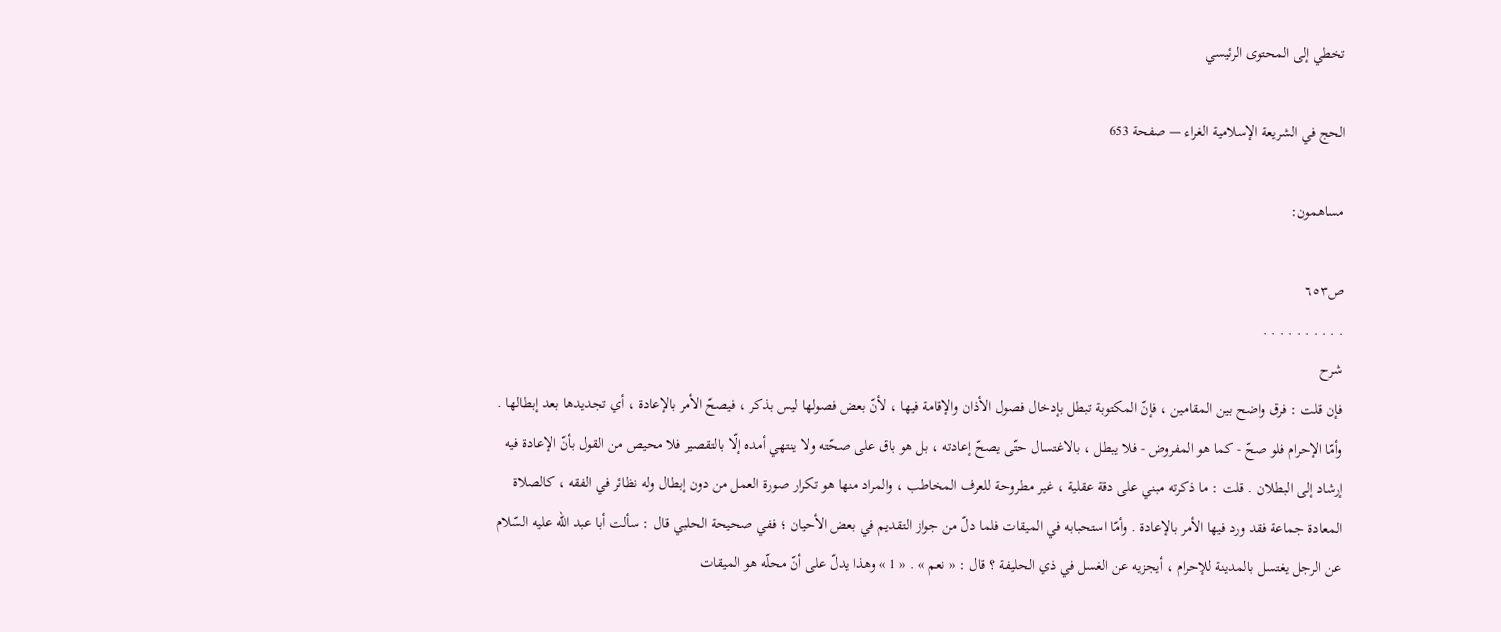تخطي إلى المحتوى الرئيسي

الحج في الشريعة الإسلامية الغراء — صفحة 653

مساهمون:

ص٦٥٣
. . . . . . . . . .
شرح
فإن قلت : فرق واضح بين المقامين ، فإنّ المكتوبة تبطل بإدخال فصول الأذان والإقامة فيها ، لأنّ بعض فصولها ليس بذكر ، فيصحّ الأمر بالإعادة ، أي تجديدها بعد إبطالها . وأمّا الإحرام فلو صحّ - كما هو المفروض - فلا يبطل ، بالاغتسال حتّى يصحّ إعادته ، بل هو باق على صحّته ولا ينتهي أمده إلّا بالتقصير فلا محيص من القول بأنّ الإعادة فيه إرشاد إلى البطلان . قلت : ما ذكرته مبني على دقة عقلية ، غير مطروحة للعرف المخاطب ، والمراد منها هو تكرار صورة العمل من دون إبطال وله نظائر في الفقه ، كالصلاة المعادة جماعة فقد ورد فيها الأمر بالإعادة . وأمّا استحبابه في الميقات فلما دلّ من جواز التقديم في بعض الأحيان ؛ ففي صحيحة الحلبي قال : سألت أبا عبد اللّه عليه السّلام عن الرجل يغتسل بالمدينة للإحرام ، أيجزيه عن الغسل في ذي الحليفة ؟ قال : « نعم » . « 1 » وهذا يدلّ على أنّ محلّه هو الميقات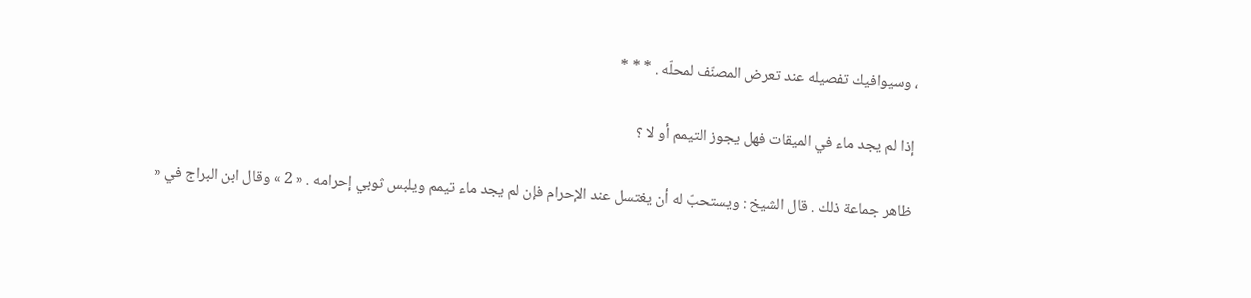، وسيوافيك تفصيله عند تعرض المصنّف لمحلّه . * * *

إذا لم يجد ماء في الميقات فهل يجوز التيمم أو لا ؟

ظاهر جماعة ذلك . قال الشيخ : ويستحبّ له أن يغتسل عند الإحرام فإن لم يجد ماء تيمم ويلبس ثوبي إحرامه . « 2 » وقال ابن البراج في «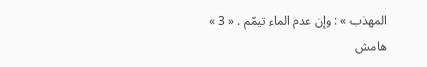المهذب » : وإن عدم الماء تيمّم . « 3 »
هامش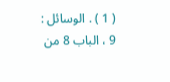( 1 ) . الوسائل : 9 ، الباب 8 من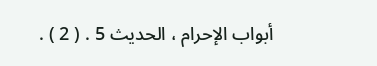أبواب الإحرام ، الحديث 5 . ( 2 ) .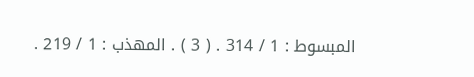المبسوط : 1 / 314 . ( 3 ) . المهذب : 1 / 219 .